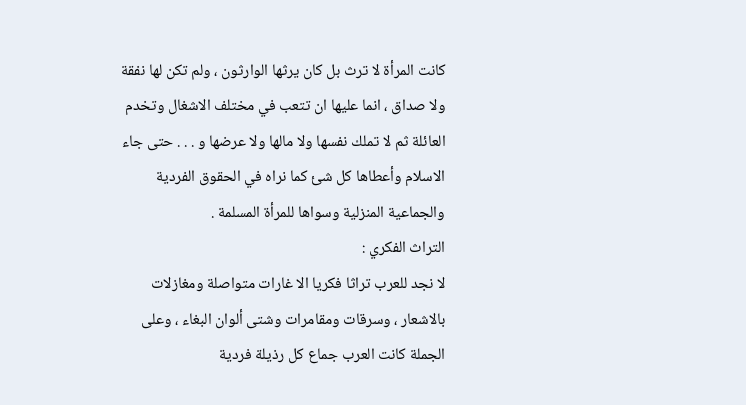كانت المرأة لا ترث بل كان يرثها الوارثون ، ولم تكن لها نفقة ولا صداق ، انما عليها ان تتعب في مختلف الاشغال وتخدم العائلة ثم لا تملك نفسها ولا مالها ولا عرضها و . . . حتى جاء الاسلام وأعطاها كل شئ كما نراه في الحقوق الفردية والجماعية المنزلية وسواها للمرأة المسلمة .
التراث الفكري :
لا نجد للعرب تراثا فكريا الا غارات متواصلة ومغازلات بالاشعار ، وسرقات ومقامرات وشتى ألوان البغاء ، وعلى الجملة كانت العرب جماع كل رذيلة فردية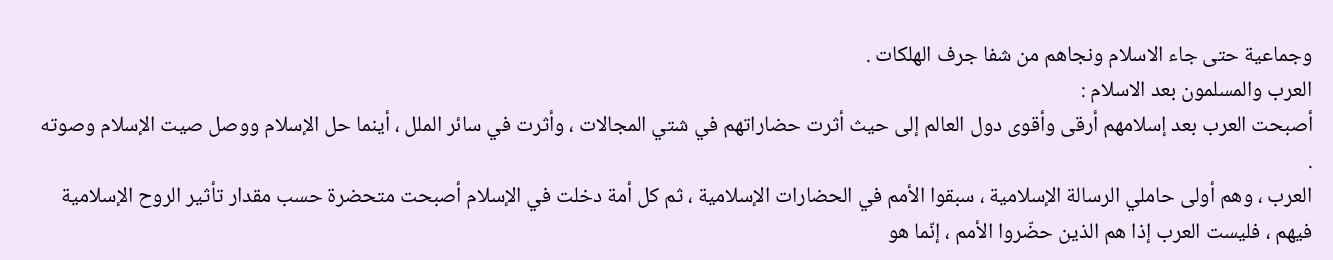وجماعية حتى جاء الاسلام ونجاهم من شفا جرف الهلكات .
العرب والمسلمون بعد الاسلام :
أصبحت العرب بعد إسلامهم أرقى وأقوى دول العالم إلى حيث أثرت حضاراتهم في شتي المجالات ، وأثرت في سائر الملل ، أينما حل الإسلام ووصل صيت الإسلام وصوته .
العرب ، وهم أولى حاملي الرسالة الإسلامية ، سبقوا الأمم في الحضارات الإسلامية ، ثم كل أمة دخلت في الإسلام أصبحت متحضرة حسب مقدار تأثير الروح الإسلامية فيهم ، فليست العرب إذا هم الذين حضّروا الأمم ، إنّما هو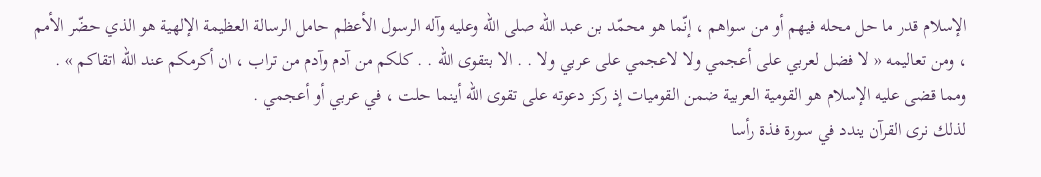الإسلام قدر ما حل محله فيهم أو من سواهم ، إنّما هو محمّد بن عبد الله صلى الله وعليه وآله الرسول الأعظم حامل الرسالة العظيمة الإلهية هو الذي حضّر الأمم ، ومن تعاليمه « لا فضل لعربي على أعجمي ولا لاعجمي على عربي ولا . . الا بتقوى الله . . كلكم من آدم وآدم من تراب ، ان أكرمكم عند الله اتقاكم » .
ومما قضى عليه الإسلام هو القومية العربية ضمن القوميات إذ ركز دعوته على تقوى الله أينما حلت ، في عربي أو أعجمي .
لذلك نرى القرآن يندد في سورة فذة رأسا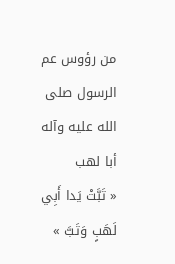من رؤوس عم الرسول صلى الله عليه وآله أبا لهب
« تَبَّتْ يَدا أَبِي لَهَبٍ وَتَبَّ »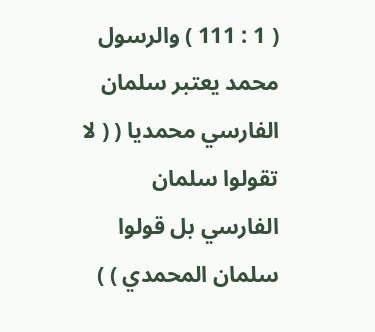( 1 : 111 ) والرسول محمد يعتبر سلمان الفارسي محمديا ( ( لا تقولوا سلمان الفارسي بل قولوا سلمان المحمدي ) )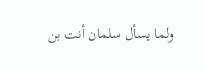ولما يسأل سلمان أنت بن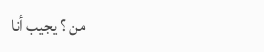من ؟ يجيب أنا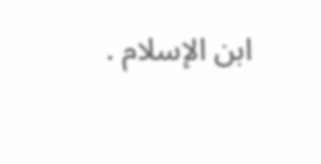ابن الإسلام .